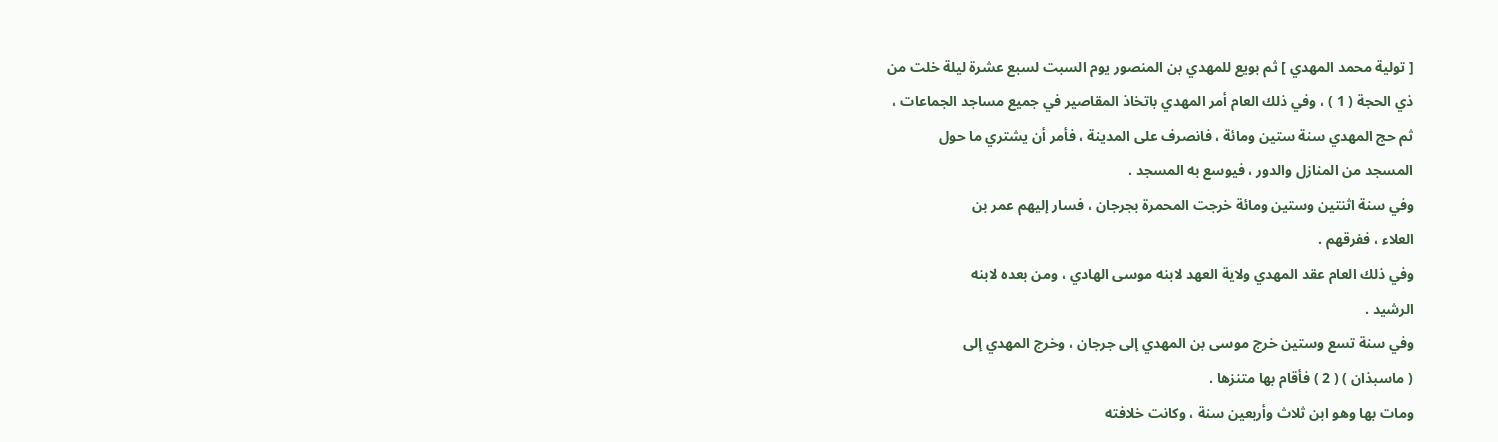[ تولية محمد المهدي ] ثم بويع للمهدي بن المنصور يوم السبت لسبع عشرة ليلة خلت من
ذي الحجة ( 1 ) ، وفي ذلك العام أمر المهدي باتخاذ المقاصير في جميع مساجد الجماعات ،
ثم حج المهدي سنة ستين ومائة ، فانصرف على المدينة ، فأمر أن يشتري ما حول
المسجد من المنازل والدور ، فيوسع به المسجد .
وفي سنة اثنتين وستين ومائة خرجت المحمرة بجرجان ، فسار إليهم عمر بن
العلاء ، ففرقهم .
وفي ذلك العام عقد المهدي ولاية العهد لابنه موسى الهادي ، ومن بعده لابنه
الرشيد .
وفي سنة تسع وستين خرج موسى بن المهدي إلى جرجان ، وخرج المهدي إلى
( ماسبذان ) ( 2 ) فأقام بها متنزها .
ومات بها وهو ابن ثلاث وأربعين سنة ، وكانت خلافته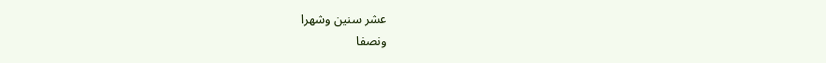عشر سنين وشهرا
ونصفا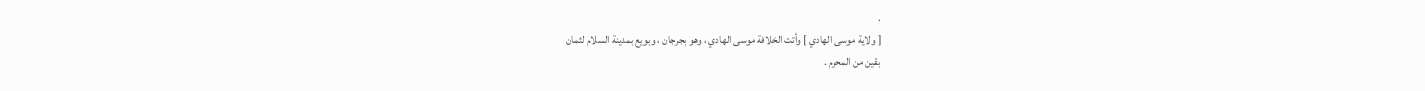.
[ ولاية موسى الهادي ] وأتت الخلافة موسى الهادي ، وهو بجرجان ، وبويع بمدينة السلام لثمان
بقين من المحرم .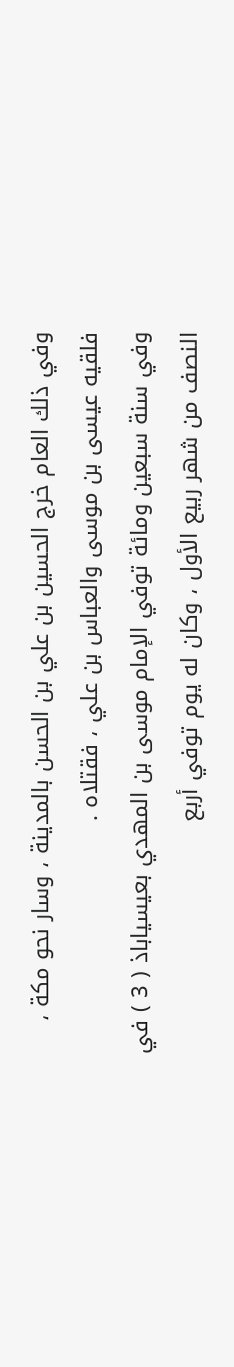وفي ذلك العام خرج الحسين بن علي بن الحسن بالمدينة ، وسار نحو مكة ،
فلقيه عيسى بن موسى والعباس بن علي ، فقتلاه .
وفي سنة سبعين ومائة توفي الإمام موسى بن المهدي بعيسياباذ ( 3 ) في النصف من شهر ربيع الأول ، وكان له يوم توفي أربع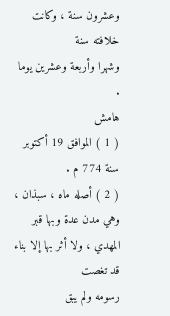وعشرون سنة ، وكانت خلافته سنة
وشهرا وأربعة وعشرين يوما .
هامش
( 1 ) الموافق 19 أكتوبر سنة 774 م .
( 2 ) أصله ماه ، سبذان ، وهي مدن عدة وبها قبر المهدي ، ولا أثر بها إلا بناء قد تغصت
رسومه ولم يبق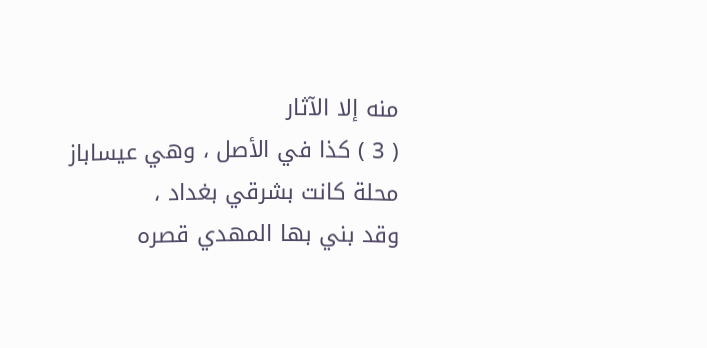منه إلا الآثار
( 3 ) كذا في الأصل ، وهي عيساباز محلة كانت بشرقي بغداد ،
وقد بني بها المهدي قصره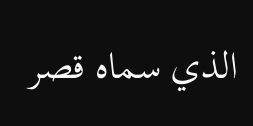الذي سماه قصر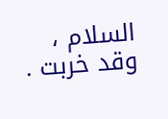السلام ، وقد خربت .